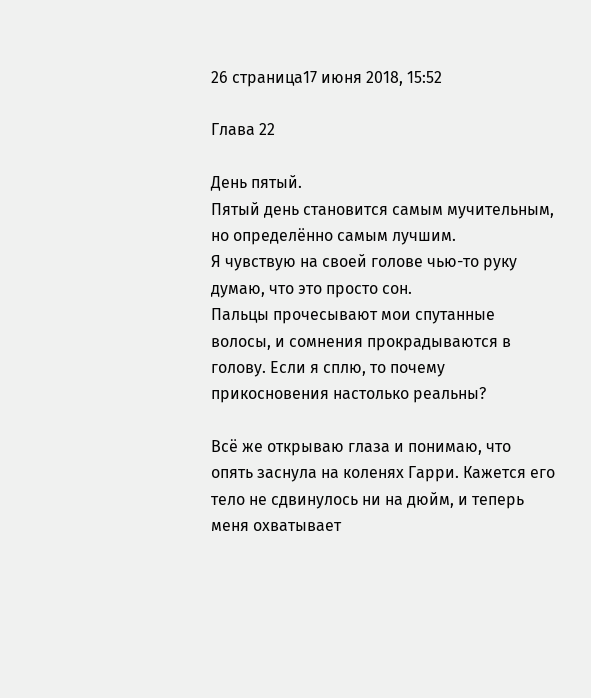26 страница17 июня 2018, 15:52

Глава 22

День пятый.
Пятый день становится самым мучительным, но определённо самым лучшим.
Я чувствую на своей голове чью-то руку думаю, что это просто сон.
Пальцы прочесывают мои спутанные волосы, и сомнения прокрадываются в голову. Если я сплю, то почему прикосновения настолько реальны?

Всё же открываю глаза и понимаю, что опять заснула на коленях Гарри. Кажется его тело не сдвинулось ни на дюйм, и теперь меня охватывает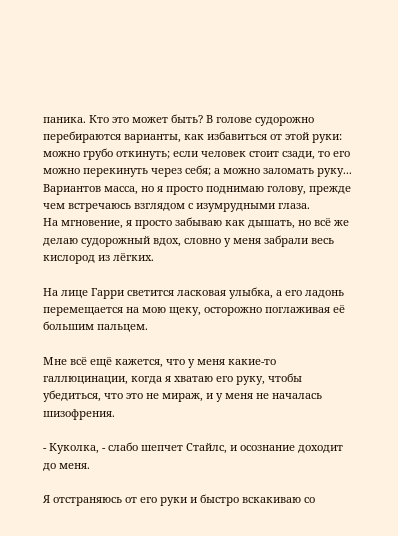паника. Кто это может быть? В голове судорожно перебираются варианты, как избавиться от этой руки: можно грубо откинуть; если человек стоит сзади, то его можно перекинуть через себя; а можно заломать руку... Вариантов масса, но я просто поднимаю голову, прежде чем встречаюсь взглядом с изумрудными глаза.
На мгновение, я просто забываю как дышать, но всё же делаю судорожный вдох, словно у меня забрали весь кислород из лёгких.

На лице Гарри светится ласковая улыбка, а его ладонь перемещается на мою щеку, осторожно поглаживая её большим пальцем.

Мне всё ещё кажется, что у меня какие-то галлюцинации, когда я хватаю его руку, чтобы убедиться, что это не мираж, и у меня не началась шизофрения.

- Куколка, - слабо шепчет Стайлс, и осознание доходит до меня.

Я отстраняюсь от его руки и быстро вскакиваю со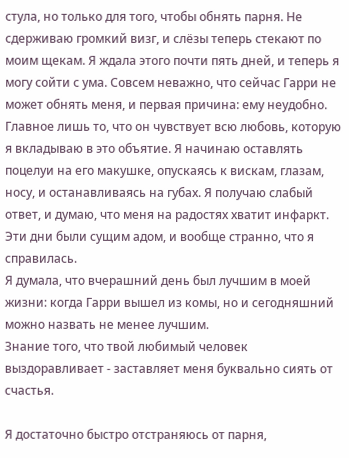стула, но только для того, чтобы обнять парня. Не сдерживаю громкий визг, и слёзы теперь стекают по моим щекам. Я ждала этого почти пять дней, и теперь я могу сойти с ума. Совсем неважно, что сейчас Гарри не может обнять меня, и первая причина: ему неудобно. Главное лишь то, что он чувствует всю любовь, которую я вкладываю в это объятие. Я начинаю оставлять поцелуи на его макушке, опускаясь к вискам, глазам, носу, и останавливаясь на губах. Я получаю слабый ответ, и думаю, что меня на радостях хватит инфаркт.
Эти дни были сущим адом, и вообще странно, что я справилась.
Я думала, что вчерашний день был лучшим в моей жизни: когда Гарри вышел из комы, но и сегодняшний можно назвать не менее лучшим.
Знание того, что твой любимый человек выздоравливает - заставляет меня буквально сиять от счастья.

Я достаточно быстро отстраняюсь от парня,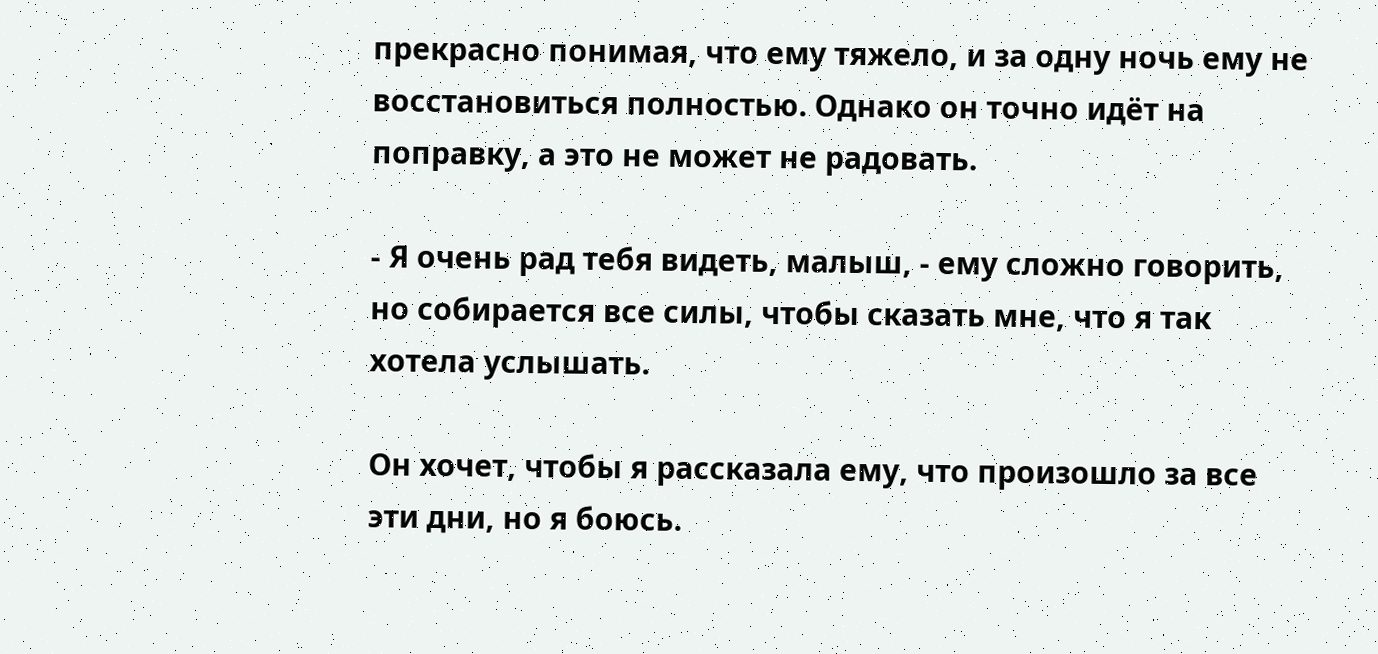прекрасно понимая, что ему тяжело, и за одну ночь ему не восстановиться полностью. Однако он точно идёт на поправку, а это не может не радовать.

- Я очень рад тебя видеть, малыш, - ему сложно говорить, но собирается все силы, чтобы сказать мне, что я так хотела услышать.

Он хочет, чтобы я рассказала ему, что произошло за все эти дни, но я боюсь.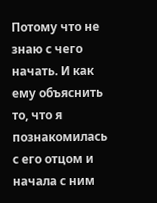Потому что не знаю с чего начать. И как ему объяснить то, что я познакомилась с его отцом и начала с ним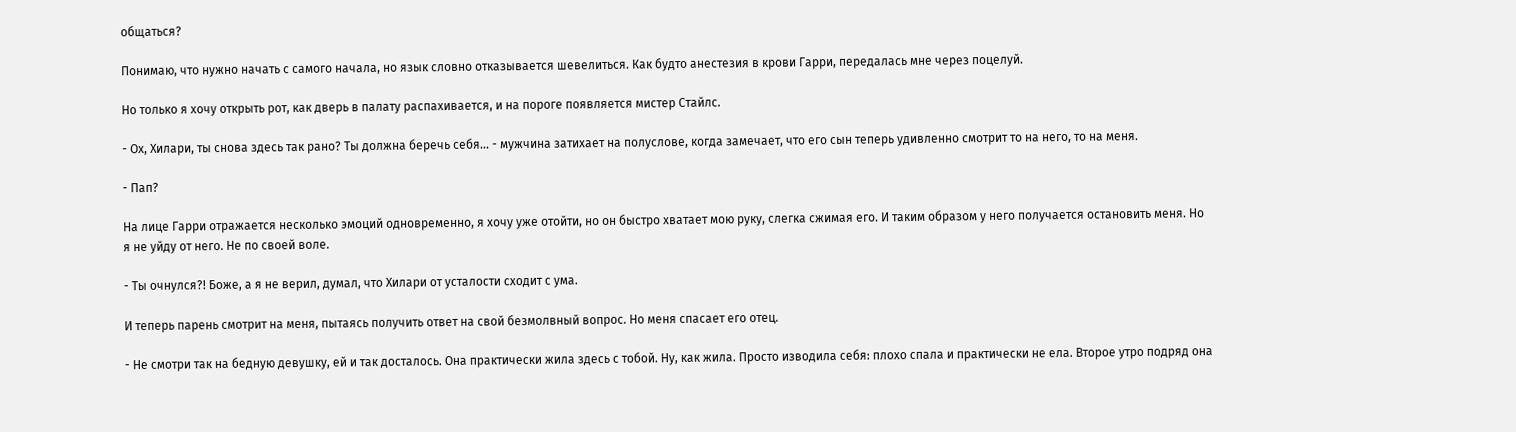общаться?

Понимаю, что нужно начать с самого начала, но язык словно отказывается шевелиться. Как будто анестезия в крови Гарри, передалась мне через поцелуй.

Но только я хочу открыть рот, как дверь в палату распахивается, и на пороге появляется мистер Стайлс.

- Ох, Хилари, ты снова здесь так рано? Ты должна беречь себя... - мужчина затихает на полуслове, когда замечает, что его сын теперь удивленно смотрит то на него, то на меня.

- Пап?

На лице Гарри отражается несколько эмоций одновременно, я хочу уже отойти, но он быстро хватает мою руку, слегка сжимая его. И таким образом у него получается остановить меня. Но я не уйду от него. Не по своей воле.

- Ты очнулся?! Боже, а я не верил, думал, что Хилари от усталости сходит с ума.

И теперь парень смотрит на меня, пытаясь получить ответ на свой безмолвный вопрос. Но меня спасает его отец.

- Не смотри так на бедную девушку, ей и так досталось. Она практически жила здесь с тобой. Ну, как жила. Просто изводила себя: плохо спала и практически не ела. Второе утро подряд она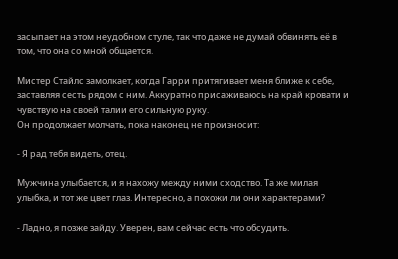засыпает на этом неудобном стуле, так что даже не думай обвинять её в том, что она со мной общается.

Мистер Стайлс замолкает, когда Гарри притягивает меня ближе к себе, заставляя сесть рядом с ним. Аккуратно присаживаюсь на край кровати и чувствую на своей талии его сильную руку.
Он продолжает молчать, пока наконец не произносит:

- Я рад тебя видеть, отец.

Мужчина улыбается, и я нахожу между ними сходство. Та же милая улыбка, и тот же цвет глаз. Интересно, а похожи ли они характерами?

- Ладно, я позже зайду. Уверен, вам сейчас есть что обсудить.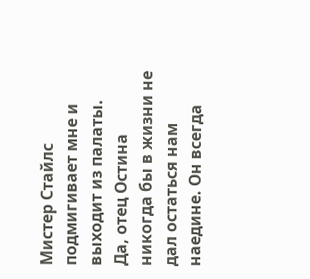Мистер Стайлс подмигивает мне и выходит из палаты. Да, отец Остина никогда бы в жизни не дал остаться нам наедине. Он всегда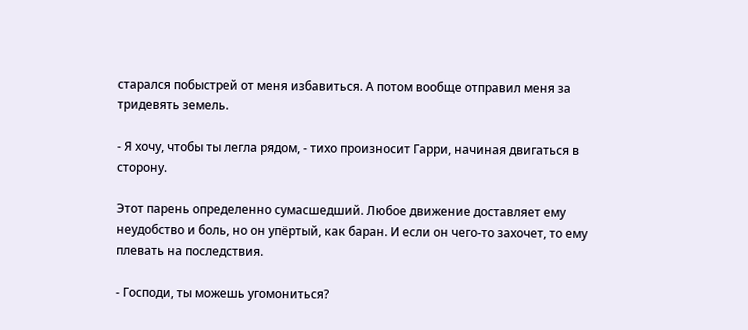старался побыстрей от меня избавиться. А потом вообще отправил меня за тридевять земель.

- Я хочу, чтобы ты легла рядом, - тихо произносит Гарри, начиная двигаться в сторону.

Этот парень определенно сумасшедший. Любое движение доставляет ему неудобство и боль, но он упёртый, как баран. И если он чего-то захочет, то ему плевать на последствия.

- Господи, ты можешь угомониться?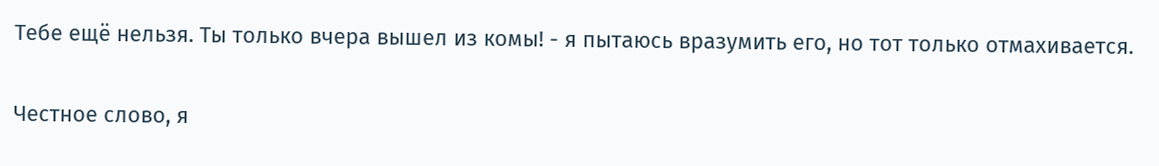Тебе ещё нельзя. Ты только вчера вышел из комы! - я пытаюсь вразумить его, но тот только отмахивается.

Честное слово, я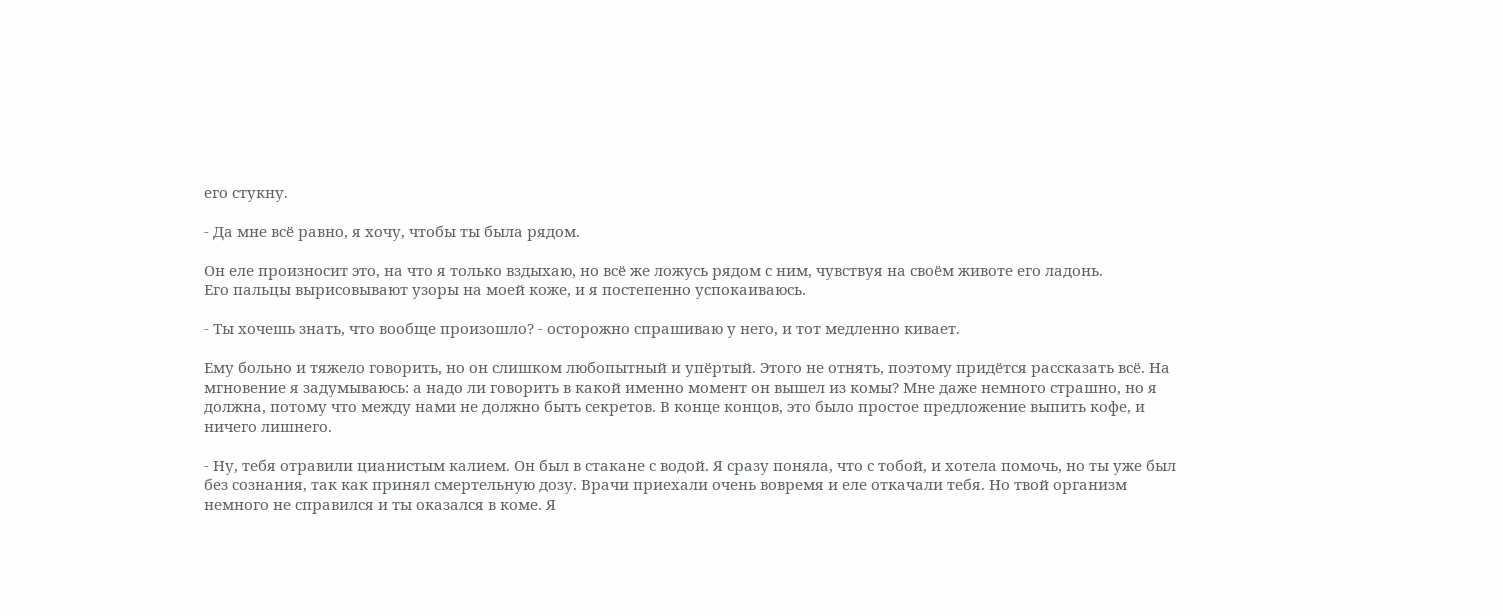его стукну.

- Да мне всё равно, я хочу, чтобы ты была рядом.

Он еле произносит это, на что я только вздыхаю, но всё же ложусь рядом с ним, чувствуя на своём животе его ладонь.
Его пальцы вырисовывают узоры на моей коже, и я постепенно успокаиваюсь.

- Ты хочешь знать, что вообще произошло? - осторожно спрашиваю у него, и тот медленно кивает.

Ему больно и тяжело говорить, но он слишком любопытный и упёртый. Этого не отнять, поэтому придётся рассказать всё. На мгновение я задумываюсь: а надо ли говорить в какой именно момент он вышел из комы? Мне даже немного страшно, но я должна, потому что между нами не должно быть секретов. В конце концов, это было простое предложение выпить кофе, и ничего лишнего.

- Ну, тебя отравили цианистым калием. Он был в стакане с водой. Я сразу поняла, что с тобой, и хотела помочь, но ты уже был без сознания, так как принял смертельную дозу. Врачи приехали очень вовремя и еле откачали тебя. Но твой организм немного не справился и ты оказался в коме. Я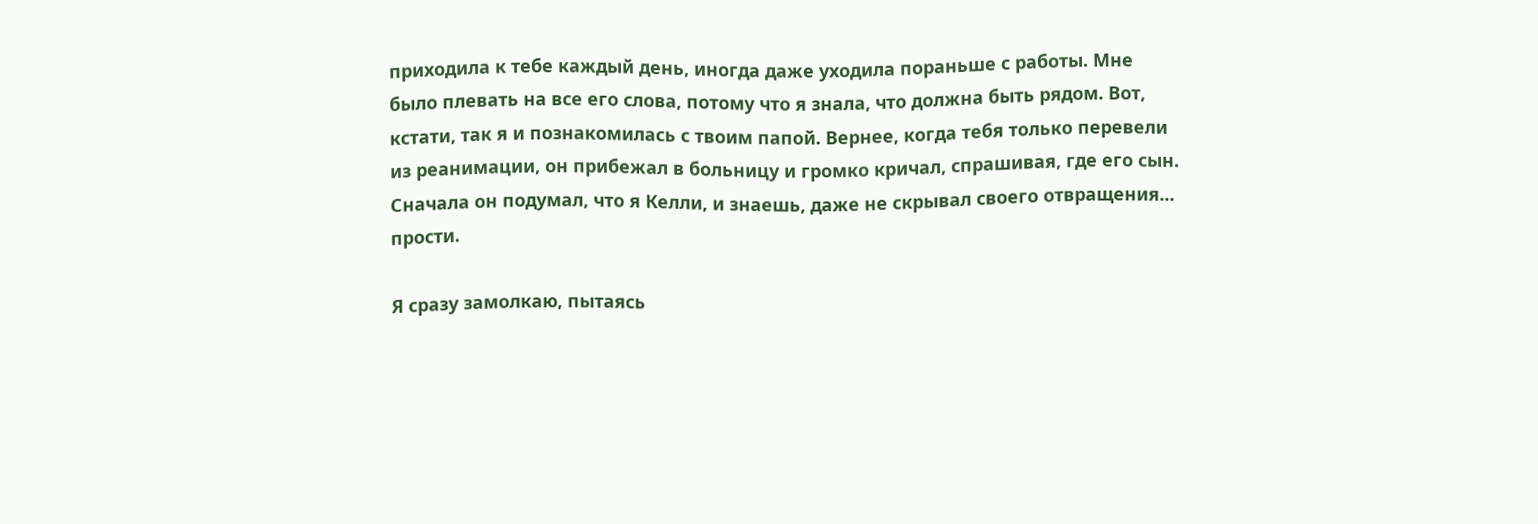приходила к тебе каждый день, иногда даже уходила пораньше с работы. Мне было плевать на все его слова, потому что я знала, что должна быть рядом. Вот, кстати, так я и познакомилась с твоим папой. Вернее, когда тебя только перевели из реанимации, он прибежал в больницу и громко кричал, спрашивая, где его сын. Сначала он подумал, что я Келли, и знаешь, даже не скрывал своего отвращения... прости.

Я сразу замолкаю, пытаясь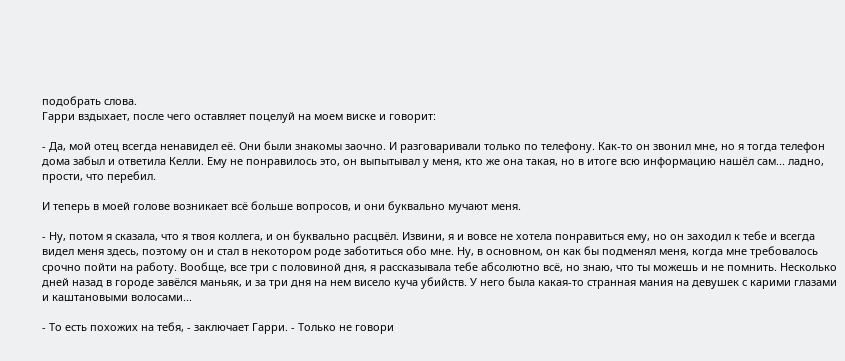подобрать слова.
Гарри вздыхает, после чего оставляет поцелуй на моем виске и говорит:

- Да, мой отец всегда ненавидел её. Они были знакомы заочно. И разговаривали только по телефону. Как-то он звонил мне, но я тогда телефон дома забыл и ответила Келли. Ему не понравилось это, он выпытывал у меня, кто же она такая, но в итоге всю информацию нашёл сам... ладно, прости, что перебил.

И теперь в моей голове возникает всё больше вопросов, и они буквально мучают меня.

- Ну, потом я сказала, что я твоя коллега, и он буквально расцвёл. Извини, я и вовсе не хотела понравиться ему, но он заходил к тебе и всегда видел меня здесь, поэтому он и стал в некотором роде заботиться обо мне. Ну, в основном, он как бы подменял меня, когда мне требовалось срочно пойти на работу. Вообще, все три с половиной дня, я рассказывала тебе абсолютно всё, но знаю, что ты можешь и не помнить. Несколько дней назад в городе завёлся маньяк, и за три дня на нем висело куча убийств. У него была какая-то странная мания на девушек с карими глазами и каштановыми волосами...

- То есть похожих на тебя, - заключает Гарри. - Только не говори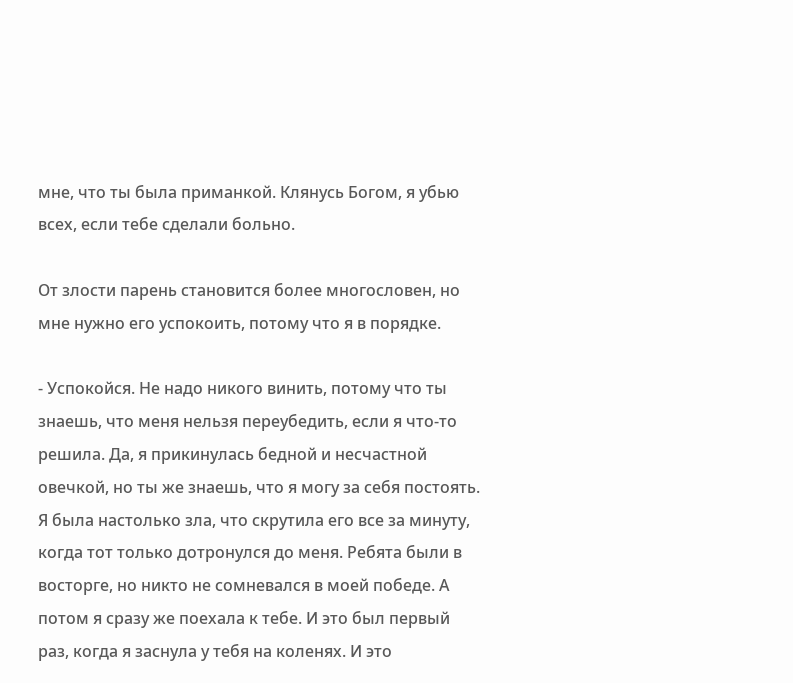мне, что ты была приманкой. Клянусь Богом, я убью всех, если тебе сделали больно.

От злости парень становится более многословен, но мне нужно его успокоить, потому что я в порядке.

- Успокойся. Не надо никого винить, потому что ты знаешь, что меня нельзя переубедить, если я что-то решила. Да, я прикинулась бедной и несчастной овечкой, но ты же знаешь, что я могу за себя постоять. Я была настолько зла, что скрутила его все за минуту, когда тот только дотронулся до меня. Ребята были в восторге, но никто не сомневался в моей победе. А потом я сразу же поехала к тебе. И это был первый раз, когда я заснула у тебя на коленях. И это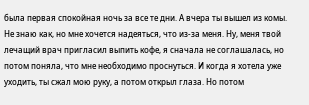была первая спокойная ночь за все те дни. А вчера ты вышел из комы. Не знаю как, но мне хочется надеяться, что из-за меня. Ну, меня твой лечащий врач пригласил выпить кофе, я сначала не соглашалась, но потом поняла, что мне необходимо проснуться. И когда я хотела уже уходить, ты сжал мою руку, а потом открыл глаза. Но потом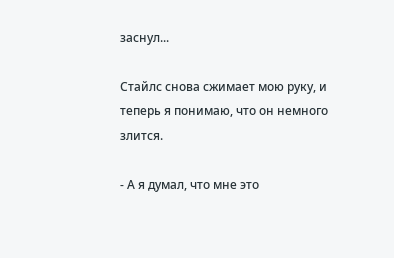заснул...

Стайлс снова сжимает мою руку, и теперь я понимаю, что он немного злится.

- А я думал, что мне это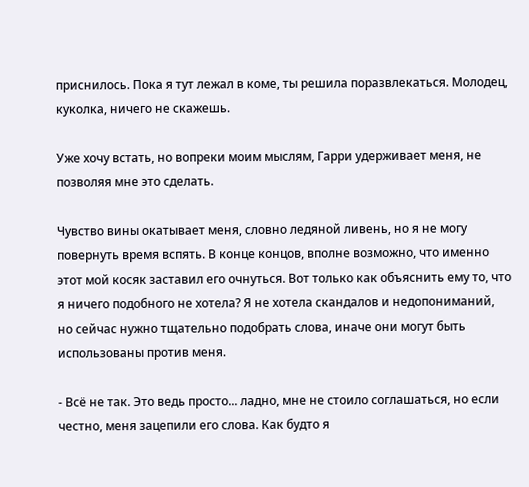приснилось. Пока я тут лежал в коме, ты решила поразвлекаться. Молодец, куколка, ничего не скажешь.

Уже хочу встать, но вопреки моим мыслям, Гарри удерживает меня, не позволяя мне это сделать.

Чувство вины окатывает меня, словно ледяной ливень, но я не могу повернуть время вспять. В конце концов, вполне возможно, что именно этот мой косяк заставил его очнуться. Вот только как объяснить ему то, что я ничего подобного не хотела? Я не хотела скандалов и недопониманий, но сейчас нужно тщательно подобрать слова, иначе они могут быть использованы против меня.

- Всё не так. Это ведь просто... ладно, мне не стоило соглашаться, но если честно, меня зацепили его слова. Как будто я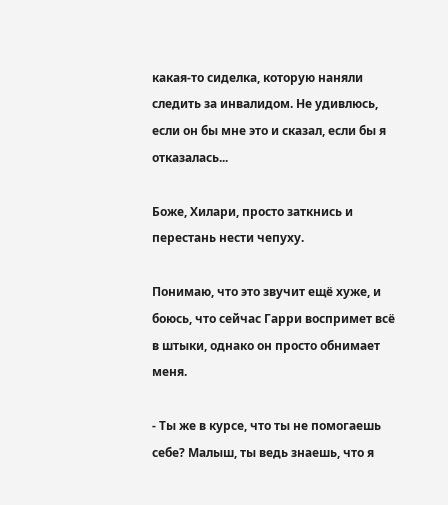какая-то сиделка, которую наняли следить за инвалидом. Не удивлюсь, если он бы мне это и сказал, если бы я отказалась...

Боже, Хилари, просто заткнись и перестань нести чепуху.

Понимаю, что это звучит ещё хуже, и боюсь, что сейчас Гарри воспримет всё в штыки, однако он просто обнимает меня.

- Ты же в курсе, что ты не помогаешь себе? Малыш, ты ведь знаешь, что я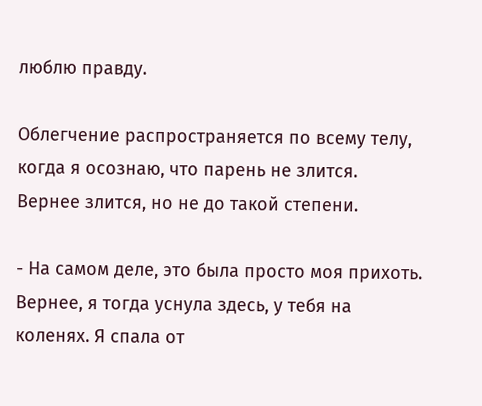люблю правду.

Облегчение распространяется по всему телу, когда я осознаю, что парень не злится. Вернее злится, но не до такой степени.

- На самом деле, это была просто моя прихоть. Вернее, я тогда уснула здесь, у тебя на коленях. Я спала от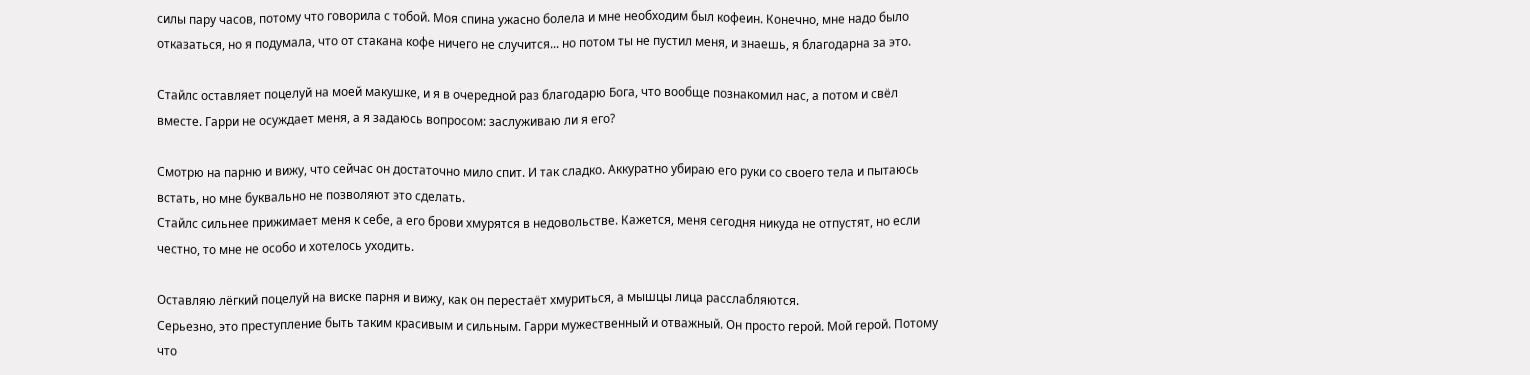силы пару часов, потому что говорила с тобой. Моя спина ужасно болела и мне необходим был кофеин. Конечно, мне надо было отказаться, но я подумала, что от стакана кофе ничего не случится... но потом ты не пустил меня, и знаешь, я благодарна за это.

Стайлс оставляет поцелуй на моей макушке, и я в очередной раз благодарю Бога, что вообще познакомил нас, а потом и свёл вместе. Гарри не осуждает меня, а я задаюсь вопросом: заслуживаю ли я его?

Смотрю на парню и вижу, что сейчас он достаточно мило спит. И так сладко. Аккуратно убираю его руки со своего тела и пытаюсь встать, но мне буквально не позволяют это сделать.
Стайлс сильнее прижимает меня к себе, а его брови хмурятся в недовольстве. Кажется, меня сегодня никуда не отпустят, но если честно, то мне не особо и хотелось уходить.

Оставляю лёгкий поцелуй на виске парня и вижу, как он перестаёт хмуриться, а мышцы лица расслабляются.
Серьезно, это преступление быть таким красивым и сильным. Гарри мужественный и отважный. Он просто герой. Мой герой. Потому что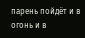парень пойдёт и в огонь и в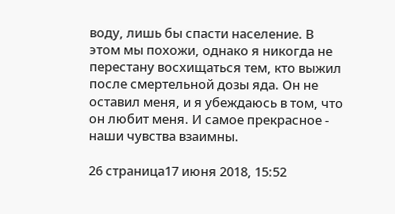воду, лишь бы спасти население. В этом мы похожи, однако я никогда не перестану восхищаться тем, кто выжил после смертельной дозы яда. Он не оставил меня, и я убеждаюсь в том, что он любит меня. И самое прекрасное - наши чувства взаимны.

26 страница17 июня 2018, 15:52